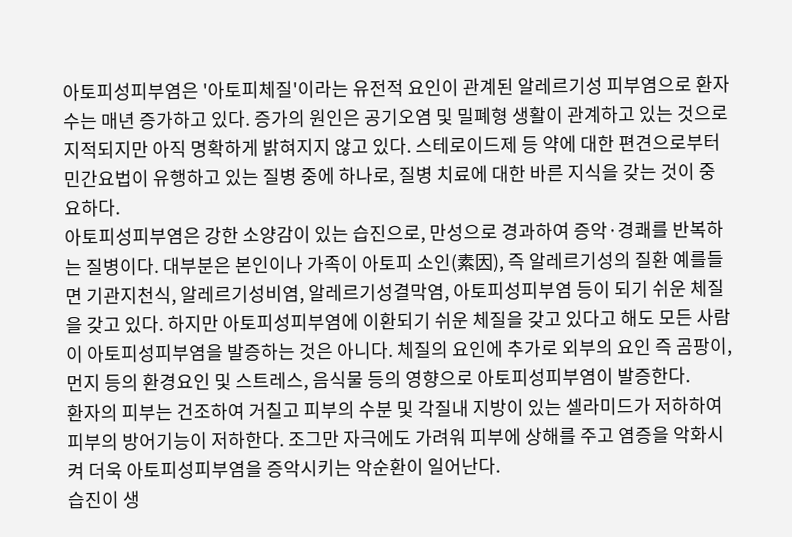아토피성피부염은 '아토피체질'이라는 유전적 요인이 관계된 알레르기성 피부염으로 환자수는 매년 증가하고 있다. 증가의 원인은 공기오염 및 밀폐형 생활이 관계하고 있는 것으로 지적되지만 아직 명확하게 밝혀지지 않고 있다. 스테로이드제 등 약에 대한 편견으로부터 민간요법이 유행하고 있는 질병 중에 하나로, 질병 치료에 대한 바른 지식을 갖는 것이 중요하다.
아토피성피부염은 강한 소양감이 있는 습진으로, 만성으로 경과하여 증악·경쾌를 반복하는 질병이다. 대부분은 본인이나 가족이 아토피 소인(素因), 즉 알레르기성의 질환 예를들면 기관지천식, 알레르기성비염, 알레르기성결막염, 아토피성피부염 등이 되기 쉬운 체질을 갖고 있다. 하지만 아토피성피부염에 이환되기 쉬운 체질을 갖고 있다고 해도 모든 사람이 아토피성피부염을 발증하는 것은 아니다. 체질의 요인에 추가로 외부의 요인 즉 곰팡이, 먼지 등의 환경요인 및 스트레스, 음식물 등의 영향으로 아토피성피부염이 발증한다.
환자의 피부는 건조하여 거칠고 피부의 수분 및 각질내 지방이 있는 셀라미드가 저하하여 피부의 방어기능이 저하한다. 조그만 자극에도 가려워 피부에 상해를 주고 염증을 악화시켜 더욱 아토피성피부염을 증악시키는 악순환이 일어난다.
습진이 생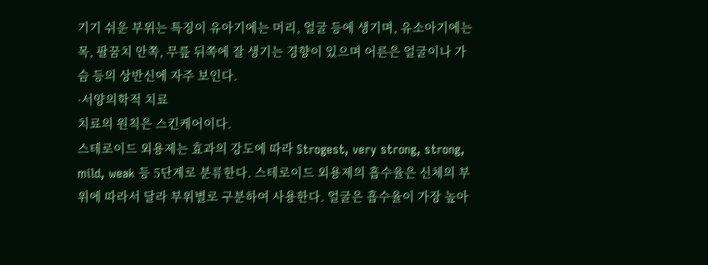기기 쉬운 부위는 특징이 유아기에는 머리, 얼굴 등에 생기며, 유소아기에는 목, 팔꿈치 안쪽, 무릎 뒤쪽에 잘 생기는 경향이 있으며 어른은 얼굴이나 가슴 등의 상반신에 자주 보인다.
·서양의학적 치료
치료의 원칙은 스킨케어이다.
스테로이드 외용제는 효과의 강도에 따라 Strogest, very strong, strong, mild, weak 등 5단계로 분류한다. 스테로이드 외용제의 흡수율은 신체의 부위에 따라서 달라 부위별로 구분하여 사용한다. 얼굴은 흡수율이 가장 높아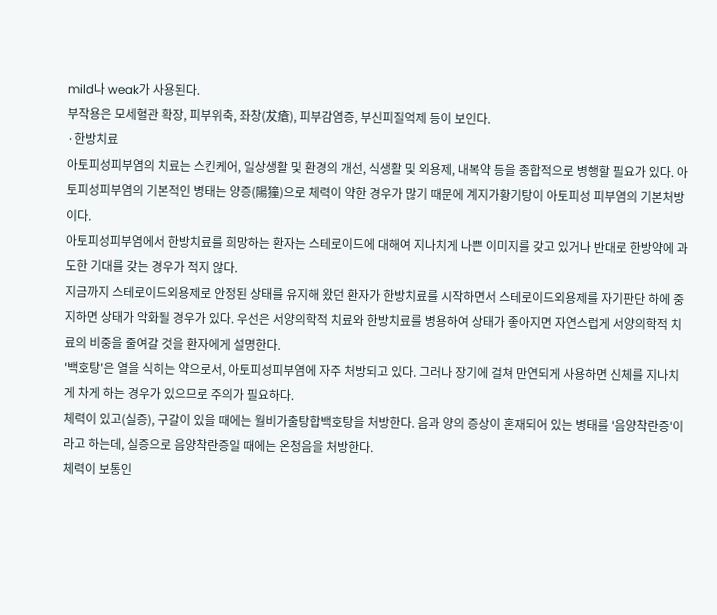mild나 weak가 사용된다.
부작용은 모세혈관 확장, 피부위축, 좌창(犮瘡), 피부감염증, 부신피질억제 등이 보인다.
·한방치료
아토피성피부염의 치료는 스킨케어, 일상생활 및 환경의 개선, 식생활 및 외용제, 내복약 등을 종합적으로 병행할 필요가 있다. 아토피성피부염의 기본적인 병태는 양증(陽獞)으로 체력이 약한 경우가 많기 때문에 계지가황기탕이 아토피성 피부염의 기본처방이다.
아토피성피부염에서 한방치료를 희망하는 환자는 스테로이드에 대해여 지나치게 나쁜 이미지를 갖고 있거나 반대로 한방약에 과도한 기대를 갖는 경우가 적지 않다.
지금까지 스테로이드외용제로 안정된 상태를 유지해 왔던 환자가 한방치료를 시작하면서 스테로이드외용제를 자기판단 하에 중지하면 상태가 악화될 경우가 있다. 우선은 서양의학적 치료와 한방치료를 병용하여 상태가 좋아지면 자연스럽게 서양의학적 치료의 비중을 줄여갈 것을 환자에게 설명한다.
'백호탕'은 열을 식히는 약으로서, 아토피성피부염에 자주 처방되고 있다. 그러나 장기에 걸쳐 만연되게 사용하면 신체를 지나치게 차게 하는 경우가 있으므로 주의가 필요하다.
체력이 있고(실증), 구갈이 있을 때에는 월비가출탕합백호탕을 처방한다. 음과 양의 증상이 혼재되어 있는 병태를 '음양착란증'이라고 하는데, 실증으로 음양착란증일 때에는 온청음을 처방한다.
체력이 보통인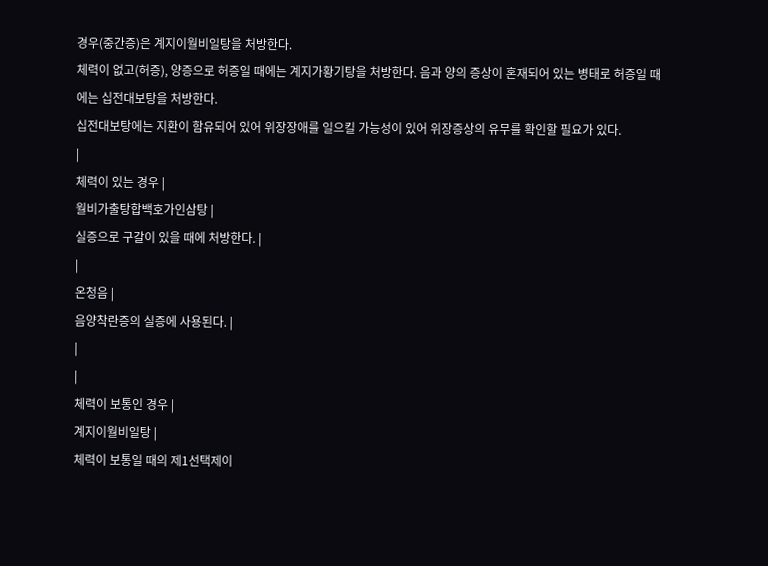경우(중간증)은 계지이월비일탕을 처방한다.
체력이 없고(허증), 양증으로 허증일 때에는 계지가황기탕을 처방한다. 음과 양의 증상이 혼재되어 있는 병태로 허증일 때에는 십전대보탕을 처방한다.
십전대보탕에는 지환이 함유되어 있어 위장장애를 일으킬 가능성이 있어 위장증상의 유무를 확인할 필요가 있다.
|
체력이 있는 경우 |
월비가출탕합백호가인삼탕 |
실증으로 구갈이 있을 때에 처방한다. |
|
온청음 |
음양착란증의 실증에 사용된다. |
|
|
체력이 보통인 경우 |
계지이월비일탕 |
체력이 보통일 때의 제1선택제이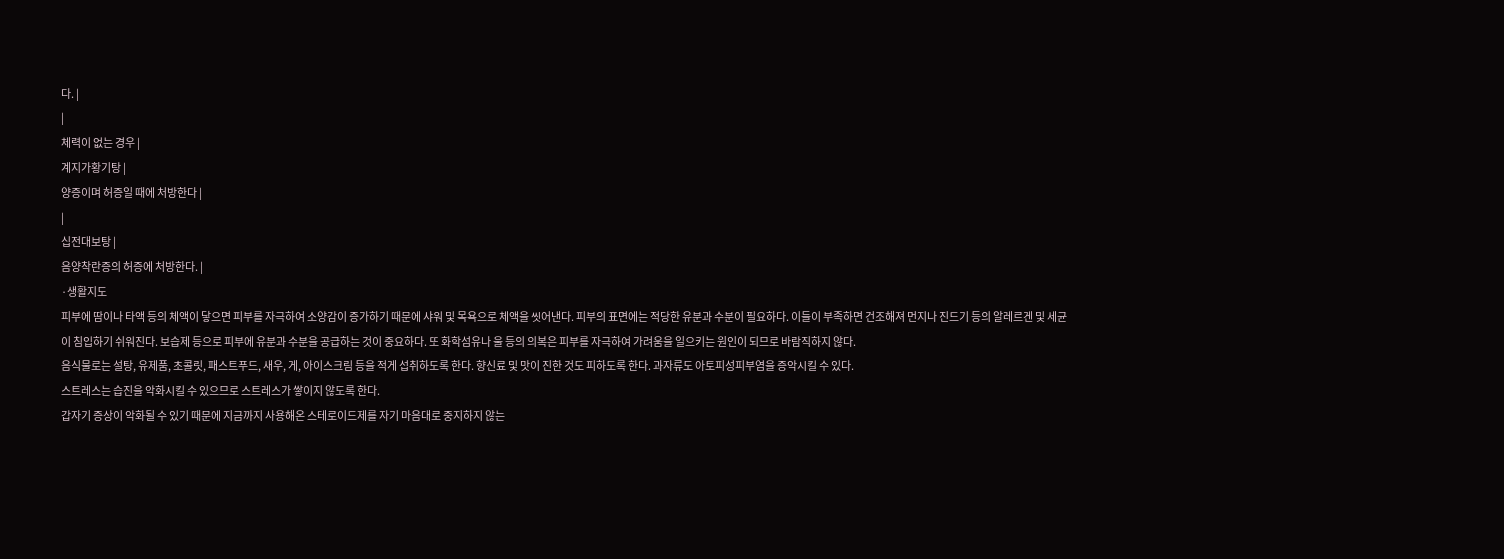다. |
|
체력이 없는 경우 |
계지가황기탕 |
양증이며 허증일 때에 처방한다 |
|
십전대보탕 |
음양착란증의 허증에 처방한다. |
·생활지도
피부에 땀이나 타액 등의 체액이 닿으면 피부를 자극하여 소양감이 증가하기 때문에 샤워 및 목욕으로 체액을 씻어낸다. 피부의 표면에는 적당한 유분과 수분이 필요하다. 이들이 부족하면 건조해져 먼지나 진드기 등의 알레르겐 및 세균이 침입하기 쉬워진다. 보습제 등으로 피부에 유분과 수분을 공급하는 것이 중요하다. 또 화학섬유나 울 등의 의복은 피부를 자극하여 가려움을 일으키는 원인이 되므로 바람직하지 않다.
음식물로는 설탕, 유제품, 초콜릿, 패스트푸드, 새우, 게, 아이스크림 등을 적게 섭취하도록 한다. 향신료 및 맛이 진한 것도 피하도록 한다. 과자류도 아토피성피부염을 증악시킬 수 있다.
스트레스는 습진을 악화시킬 수 있으므로 스트레스가 쌓이지 않도록 한다.
갑자기 증상이 악화될 수 있기 때문에 지금까지 사용해온 스테로이드제를 자기 마음대로 중지하지 않는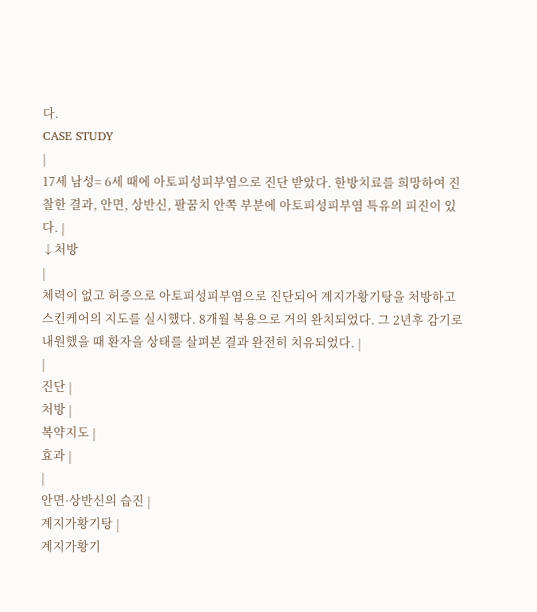다.
CASE STUDY
|
17세 남성= 6세 때에 아토피성피부염으로 진단 받았다. 한방치료를 희망하여 진찰한 결과, 안면, 상반신, 팔꿈치 안쪽 부분에 아토피성피부염 특유의 피진이 있다. |
↓처방
|
체력이 없고 허증으로 아토피성피부염으로 진단되어 계지가황기탕을 처방하고 스킨케어의 지도를 실시했다. 8개월 복용으로 거의 완치되었다. 그 2년후 감기로 내원했을 때 환자을 상태를 살펴본 결과 완전히 치유되었다. |
|
진단 |
처방 |
복약지도 |
효과 |
|
안면·상반신의 습진 |
계지가황기탕 |
계지가황기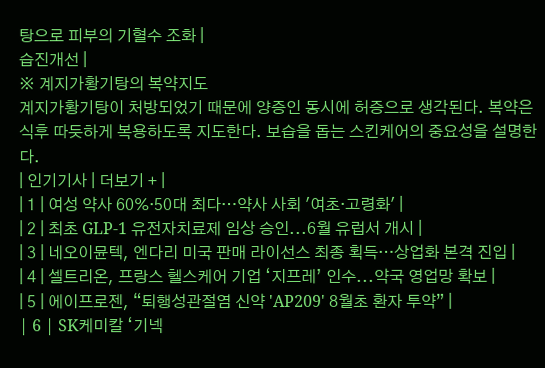탕으로 피부의 기혈수 조화 |
습진개선 |
※ 계지가황기탕의 복약지도
계지가황기탕이 처방되었기 때문에 양증인 동시에 허증으로 생각된다. 복약은 식후 따듯하게 복용하도록 지도한다. 보습을 돕는 스킨케어의 중요성을 설명한다.
| 인기기사 | 더보기 + |
| 1 | 여성 약사 60%·50대 최다…약사 사회 '여초·고령화' |
| 2 | 최초 GLP-1 유전자치료제 임상 승인...6월 유럽서 개시 |
| 3 | 네오이뮨텍, 엔다리 미국 판매 라이선스 최종 획득…상업화 본격 진입 |
| 4 | 셀트리온, 프랑스 헬스케어 기업 ‘지프레’ 인수...약국 영업망 확보 |
| 5 | 에이프로젠, “퇴행성관절염 신약 'AP209' 8월초 환자 투약” |
| 6 | SK케미칼 ‘기넥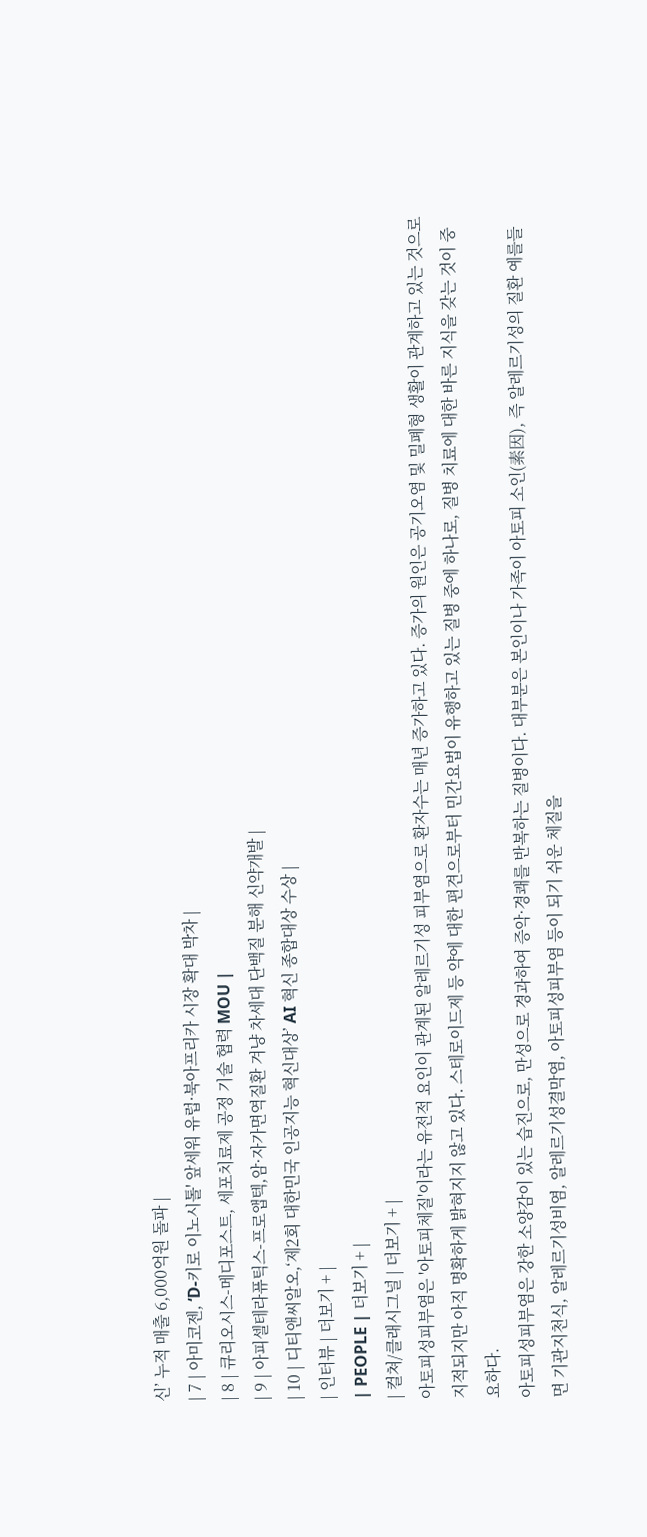신’ 누적 매출 6,000억원 돌파 |
| 7 | 아미코젠, ‘D-키로 이노시톨' 앞세워 유럽·북아프리카 시장 확대 박차 |
| 8 | 큐리오시스-메디포스트, 세포치료제 공정 기술 협력 MOU |
| 9 | 아피셀테라퓨틱스-프로앱텍,암·자가면역질환 겨냥 차세대 단백질 분해 신약개발 |
| 10 | 디티앤씨알오,‘제2회 대한민국 인공지능 혁신대상’ AI 혁신 종합대상 수상 |
| 인터뷰 | 더보기 + |
| PEOPLE | 더보기 + |
| 컬쳐/클래시그널 | 더보기 + |
아토피성피부염은 '아토피체질'이라는 유전적 요인이 관계된 알레르기성 피부염으로 환자수는 매년 증가하고 있다. 증가의 원인은 공기오염 및 밀폐형 생활이 관계하고 있는 것으로 지적되지만 아직 명확하게 밝혀지지 않고 있다. 스테로이드제 등 약에 대한 편견으로부터 민간요법이 유행하고 있는 질병 중에 하나로, 질병 치료에 대한 바른 지식을 갖는 것이 중요하다.
아토피성피부염은 강한 소양감이 있는 습진으로, 만성으로 경과하여 증악·경쾌를 반복하는 질병이다. 대부분은 본인이나 가족이 아토피 소인(素因), 즉 알레르기성의 질환 예를들면 기관지천식, 알레르기성비염, 알레르기성결막염, 아토피성피부염 등이 되기 쉬운 체질을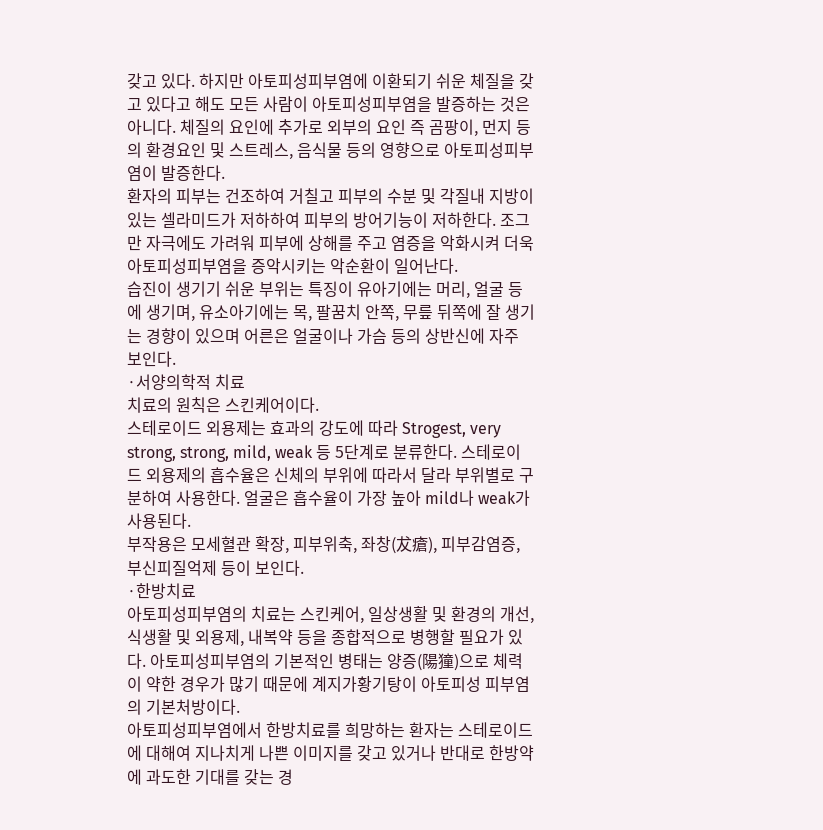갖고 있다. 하지만 아토피성피부염에 이환되기 쉬운 체질을 갖고 있다고 해도 모든 사람이 아토피성피부염을 발증하는 것은 아니다. 체질의 요인에 추가로 외부의 요인 즉 곰팡이, 먼지 등의 환경요인 및 스트레스, 음식물 등의 영향으로 아토피성피부염이 발증한다.
환자의 피부는 건조하여 거칠고 피부의 수분 및 각질내 지방이 있는 셀라미드가 저하하여 피부의 방어기능이 저하한다. 조그만 자극에도 가려워 피부에 상해를 주고 염증을 악화시켜 더욱 아토피성피부염을 증악시키는 악순환이 일어난다.
습진이 생기기 쉬운 부위는 특징이 유아기에는 머리, 얼굴 등에 생기며, 유소아기에는 목, 팔꿈치 안쪽, 무릎 뒤쪽에 잘 생기는 경향이 있으며 어른은 얼굴이나 가슴 등의 상반신에 자주 보인다.
·서양의학적 치료
치료의 원칙은 스킨케어이다.
스테로이드 외용제는 효과의 강도에 따라 Strogest, very strong, strong, mild, weak 등 5단계로 분류한다. 스테로이드 외용제의 흡수율은 신체의 부위에 따라서 달라 부위별로 구분하여 사용한다. 얼굴은 흡수율이 가장 높아 mild나 weak가 사용된다.
부작용은 모세혈관 확장, 피부위축, 좌창(犮瘡), 피부감염증, 부신피질억제 등이 보인다.
·한방치료
아토피성피부염의 치료는 스킨케어, 일상생활 및 환경의 개선, 식생활 및 외용제, 내복약 등을 종합적으로 병행할 필요가 있다. 아토피성피부염의 기본적인 병태는 양증(陽獞)으로 체력이 약한 경우가 많기 때문에 계지가황기탕이 아토피성 피부염의 기본처방이다.
아토피성피부염에서 한방치료를 희망하는 환자는 스테로이드에 대해여 지나치게 나쁜 이미지를 갖고 있거나 반대로 한방약에 과도한 기대를 갖는 경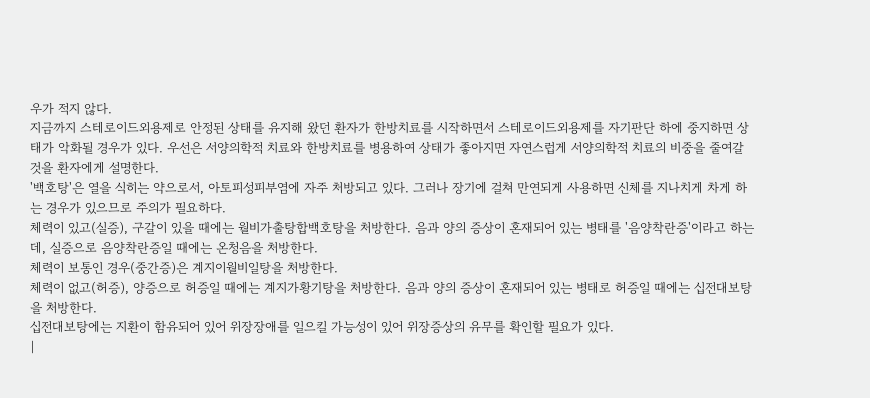우가 적지 않다.
지금까지 스테로이드외용제로 안정된 상태를 유지해 왔던 환자가 한방치료를 시작하면서 스테로이드외용제를 자기판단 하에 중지하면 상태가 악화될 경우가 있다. 우선은 서양의학적 치료와 한방치료를 병용하여 상태가 좋아지면 자연스럽게 서양의학적 치료의 비중을 줄여갈 것을 환자에게 설명한다.
'백호탕'은 열을 식히는 약으로서, 아토피성피부염에 자주 처방되고 있다. 그러나 장기에 걸쳐 만연되게 사용하면 신체를 지나치게 차게 하는 경우가 있으므로 주의가 필요하다.
체력이 있고(실증), 구갈이 있을 때에는 월비가출탕합백호탕을 처방한다. 음과 양의 증상이 혼재되어 있는 병태를 '음양착란증'이라고 하는데, 실증으로 음양착란증일 때에는 온청음을 처방한다.
체력이 보통인 경우(중간증)은 계지이월비일탕을 처방한다.
체력이 없고(허증), 양증으로 허증일 때에는 계지가황기탕을 처방한다. 음과 양의 증상이 혼재되어 있는 병태로 허증일 때에는 십전대보탕을 처방한다.
십전대보탕에는 지환이 함유되어 있어 위장장애를 일으킬 가능성이 있어 위장증상의 유무를 확인할 필요가 있다.
|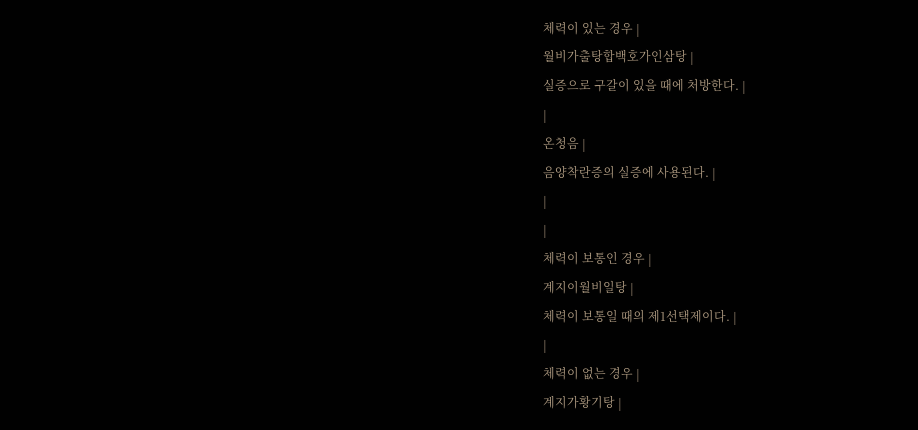체력이 있는 경우 |
월비가출탕합백호가인삼탕 |
실증으로 구갈이 있을 때에 처방한다. |
|
온청음 |
음양착란증의 실증에 사용된다. |
|
|
체력이 보통인 경우 |
계지이월비일탕 |
체력이 보통일 때의 제1선택제이다. |
|
체력이 없는 경우 |
계지가황기탕 |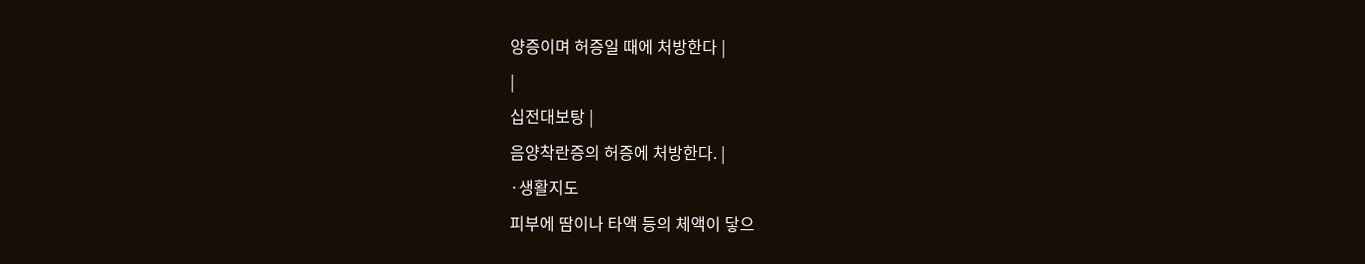양증이며 허증일 때에 처방한다 |
|
십전대보탕 |
음양착란증의 허증에 처방한다. |
·생활지도
피부에 땀이나 타액 등의 체액이 닿으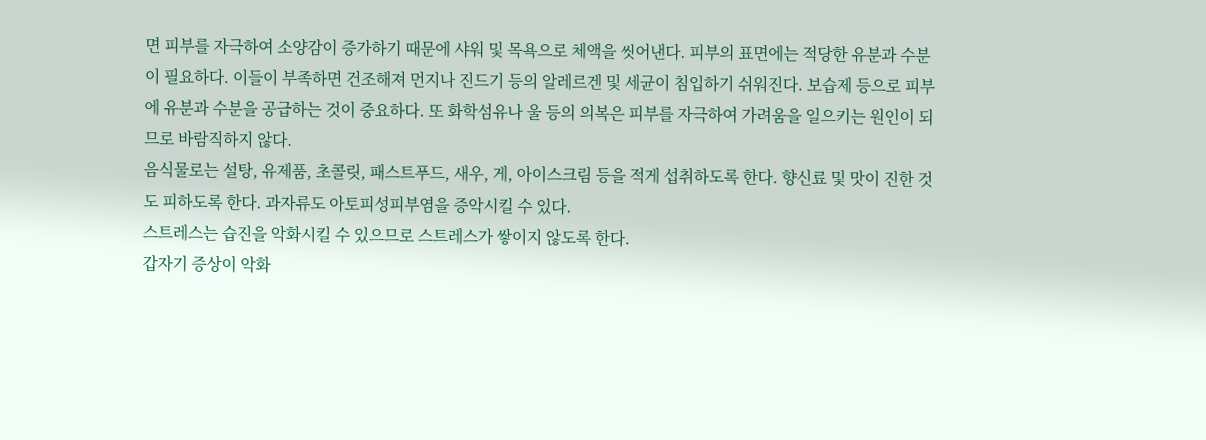면 피부를 자극하여 소양감이 증가하기 때문에 샤워 및 목욕으로 체액을 씻어낸다. 피부의 표면에는 적당한 유분과 수분이 필요하다. 이들이 부족하면 건조해져 먼지나 진드기 등의 알레르겐 및 세균이 침입하기 쉬워진다. 보습제 등으로 피부에 유분과 수분을 공급하는 것이 중요하다. 또 화학섬유나 울 등의 의복은 피부를 자극하여 가려움을 일으키는 원인이 되므로 바람직하지 않다.
음식물로는 설탕, 유제품, 초콜릿, 패스트푸드, 새우, 게, 아이스크림 등을 적게 섭취하도록 한다. 향신료 및 맛이 진한 것도 피하도록 한다. 과자류도 아토피성피부염을 증악시킬 수 있다.
스트레스는 습진을 악화시킬 수 있으므로 스트레스가 쌓이지 않도록 한다.
갑자기 증상이 악화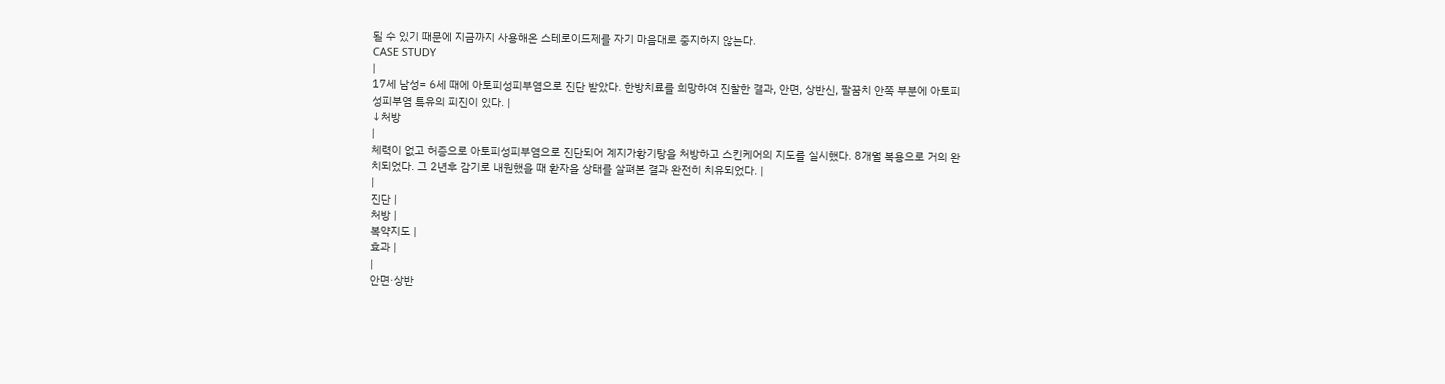될 수 있기 때문에 지금까지 사용해온 스테로이드제를 자기 마음대로 중지하지 않는다.
CASE STUDY
|
17세 남성= 6세 때에 아토피성피부염으로 진단 받았다. 한방치료를 희망하여 진찰한 결과, 안면, 상반신, 팔꿈치 안쪽 부분에 아토피성피부염 특유의 피진이 있다. |
↓처방
|
체력이 없고 허증으로 아토피성피부염으로 진단되어 계지가황기탕을 처방하고 스킨케어의 지도를 실시했다. 8개월 복용으로 거의 완치되었다. 그 2년후 감기로 내원했을 때 환자을 상태를 살펴본 결과 완전히 치유되었다. |
|
진단 |
처방 |
복약지도 |
효과 |
|
안면·상반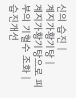신의 습진 |
계지가황기탕 |
계지가황기탕으로 피부의 기혈수 조화 |
습진개선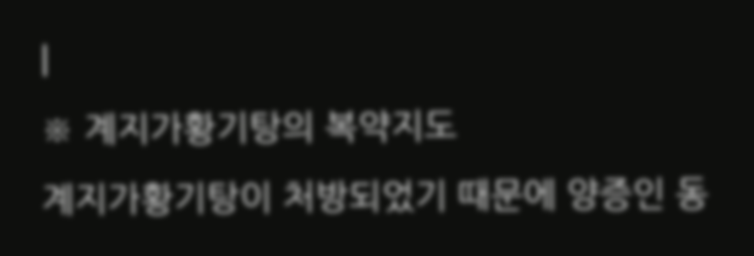|
※ 계지가황기탕의 복약지도
계지가황기탕이 처방되었기 때문에 양증인 동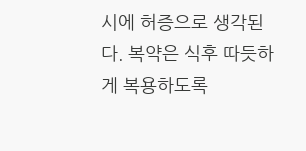시에 허증으로 생각된다. 복약은 식후 따듯하게 복용하도록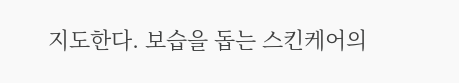지도한다. 보습을 돕는 스킨케어의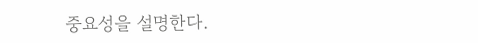중요성을 설명한다.